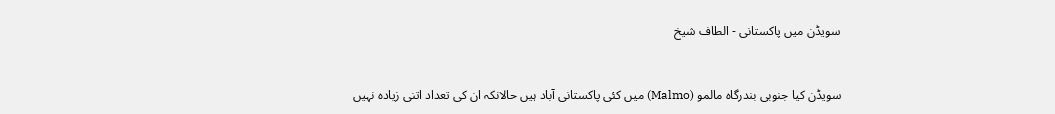سویڈن میں پاکستانی - الطاف شیخ


سویڈن کیا جنوبی بندرگاہ مالمو (Malmo) میں کئی پاکستانی آباد ہیں حالانکہ ان کی تعداد اتنی زیادہ نہیں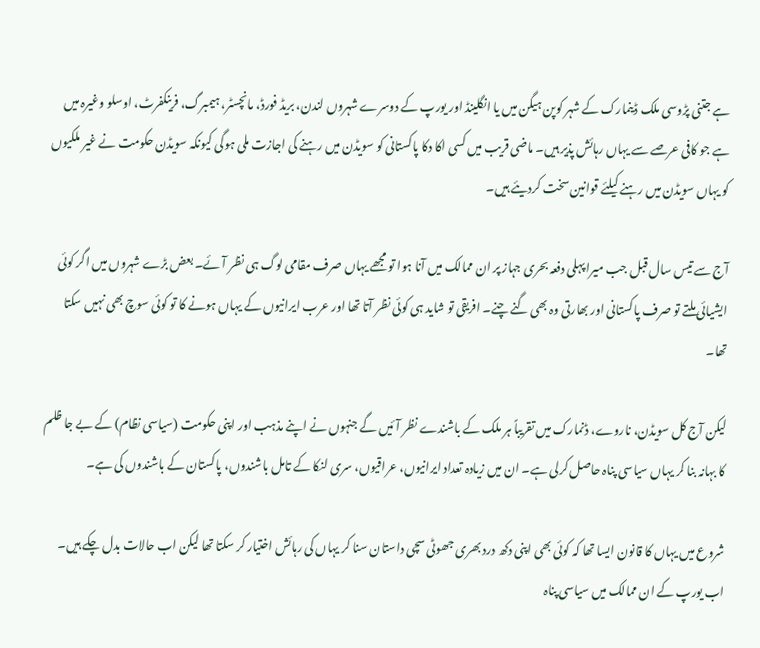ہے جتنی پڑوسی ملک ڈینمارک کے شہر کوپن ہیگن میں یا انگلینڈ اور یورپ کے دوسرے شہروں لندن، بریڈ فورڈ، مانچسٹر، ہیمبرگ، فرینکفرٹ، اوسلو وغیرہ میں ہے جو کافی عرصے سے یہاں رہائش پذیر ہیں۔ ماضی قریب میں کسی اکا دکا پاکستانی کو سویڈن میں رہنے کی اجازت ملی ہوگی کیونکہ سویڈن حکومت نے غیر ملکیوں کو یہاں سویڈن میں رہنے کیلئے قوانین سخت کردیئے ہیں۔

آج سے تیس سال قبل جب میرا پہلی دفعہ بحری جہاز پر ان ممالک میں آنا ہوا تو مجھے یہاں صرف مقامی لوگ ہی نظر آئے۔ بعض بڑے شہروں میں اگر کوئی ایشیائی ملتے تو صرف پاکستانی اور بھارتی وہ بھی گنے چنے۔ افریقی تو شاید ہی کوئی نظر آتا تھا اور عرب ایرانیوں کے یہاں ہونے کا تو کوئی سوچ بھی نہیں سکتا تھا۔

لیکن آج کل سویڈن، ناروے، ڈنمارک میں تقریباً ہر ملک کے باشندے نظر آئیں گے جنہوں نے اپنے مذہب اور اپنی حکومت (سیاسی نظام) کے بے جا ظلم کا بہانہ بنا کر یہاں سیاسی پناہ حاصل کرلی ہے۔ ان میں زیادہ تعداد ایرانیوں، عراقیوں، سری لنکا کے تامل باشندوں، پاکستان کے باشندوں کی ہے۔

شروع میں یہاں کا قانون ایسا تھا کہ کوئی بھی اپنی دکھ درد بھری جھوٹی سچی داستان سنا کر یہاں کی رہائش اختیار کر سکتا تھا لیکن اب حالات بدل چکے ہیں۔ اب یورپ کے ان ممالک میں سیاسی پناہ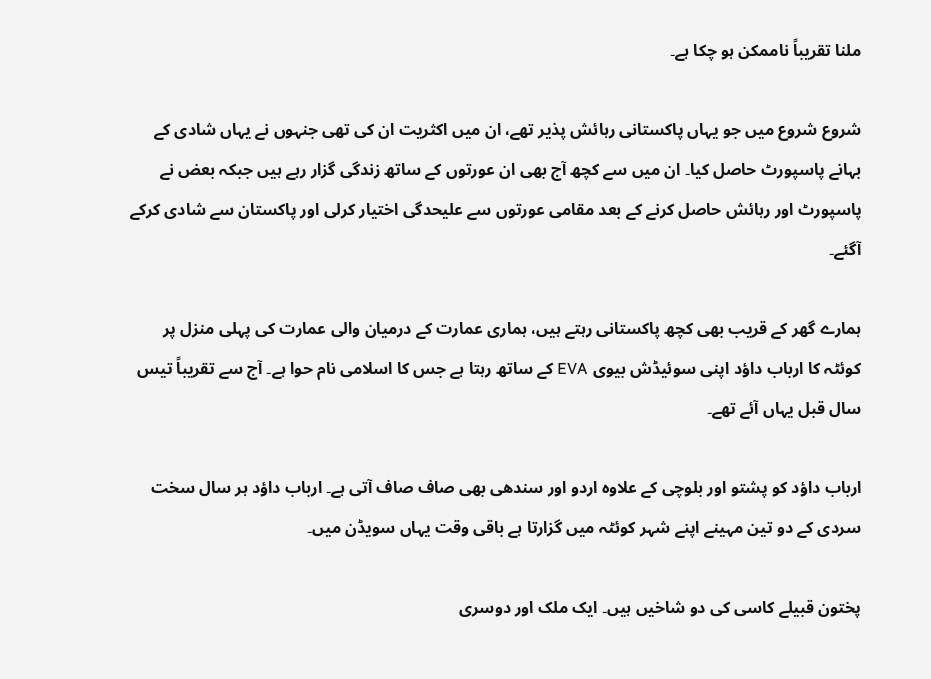ملنا تقریباً ناممکن ہو چکا ہے۔

شروع شروع میں جو یہاں پاکستانی رہائش پذیر تھے، ان میں اکثریت ان کی تھی جنہوں نے یہاں شادی کے بہانے پاسپورٹ حاصل کیا۔ ان میں سے کچھ آج بھی ان عورتوں کے ساتھ زندگی گزار رہے ہیں جبکہ بعض نے پاسپورٹ اور رہائش حاصل کرنے کے بعد مقامی عورتوں سے علیحدگی اختیار کرلی اور پاکستان سے شادی کرکے آگئے۔

ہمارے گھر کے قریب بھی کچھ پاکستانی رہتے ہیں، ہماری عمارت کے درمیان والی عمارت کی پہلی منزل پر کوئٹہ کا ارباب داؤد اپنی سوئیڈش بیوی EVA کے ساتھ رہتا ہے جس کا اسلامی نام حوا ہے۔ آج سے تقریباً تیس سال قبل یہاں آئے تھے۔

ارباب داؤد کو پشتو اور بلوچی کے علاوہ اردو اور سندھی بھی صاف صاف آتی ہے۔ ارباب داؤد ہر سال سخت سردی کے دو تین مہینے اپنے شہر کوئٹہ میں گزارتا ہے باقی وقت یہاں سویڈن میں۔

پختون قبیلے کاسی کی دو شاخیں ہیں۔ ایک ملک اور دوسری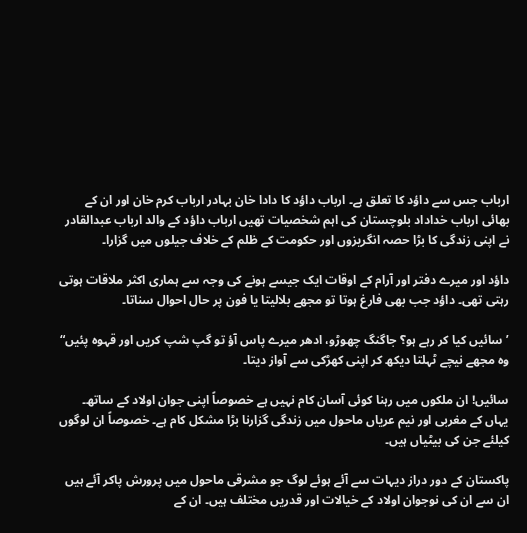ارباب جس سے داؤد کا تعلق ہے۔ ارباب داؤد کا دادا خان بہادر ارباب کرم خان اور ان کے بھائی ارباب خداداد بلوچستان کی اہم شخصیات تھیں ارباب داؤد کے والد ارباب عبدالقادر نے اپنی زندگی کا بڑا حصہ انگریزوں اور حکومت کے ظلم کے خلاف جیلوں میں گزارا۔

داؤد اور میرے دفتر اور آرام کے اوقات ایک جیسے ہونے کی وجہ سے ہماری اکثر ملاقات ہوتی رہتی تھی۔ داؤد جب بھی فارغ ہوتا تو مجھے بلالیتا یا فون پر حال احوال سناتا۔

’سائیں کیا کر رہے ہو؟ جاگنگ چھوڑو، ادھر میرے پاس آؤ تو گپ شپ کریں اور قہوہ پئیں“ وہ مجھے نیچے ٹہلتا دیکھ کر اپنی کھڑکی سے آواز دیتا۔

سائیں! ان ملکوں میں رہنا کوئی آسان کام نہیں ہے خصوصاً اپنی جوان اولاد کے ساتھ۔ یہاں کے مغربی اور نیم عریاں ماحول میں زندگی گزارنا بڑا مشکل کام ہے۔ خصوصاً ان لوگوں کیلئے جن کی بیٹیاں ہیں۔

پاکستان کے دور دراز دیہات سے آئے ہوئے لوگ جو مشرقی ماحول میں پرورش پاکر آئے ہیں ان سے ان کی نوجوان اولاد کے خیالات اور قدریں مختلف ہیں۔ ان کے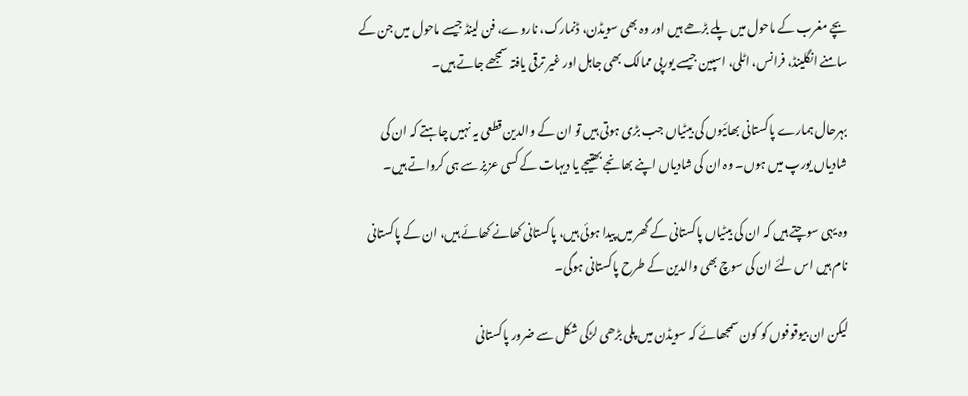بچے مغرب کے ماحول میں پلے بڑھے ہیں اور وہ بھی سویڈن، ڈنمارک، ناروے، فن لینڈ جیسے ماحول میں جن کے سامنے انگلینڈ، فرانس، اٹلی، اسپین جیسے یورپی ممالک بھی جاہل اور غیر ترقی یافتہ سمجھے جاتے ہیں۔

بہرحال ہمارے پاکستانی بھائیوں کی بیٹیاں جب بڑی ہوتی ہیں تو ان کے والدین قطعی یہ نہیں چاہتے کہ ان کی شادیاں یورپ میں ہوں۔ وہ ان کی شادیاں اپنے بھانجے بھتیجے یا دیہات کے کسی عزیز سے ہی کرواتے ہیں۔

وہ یہی سوچتے ہیں کہ ان کی بیٹیاں پاکستانی کے گھر میں پیدا ہوئی ہیں، پاکستانی کھانے کھائے ہیں، ان کے پاکستانی نام ہیں اس لئے ان کی سوچ بھی والدین کے طرح پاکستانی ہوگی۔

لیکن ان بیوقوفوں کو کون سمجھائے کہ سویڈن میں پلی بڑھی لڑکی شکل سے ضرور پاکستانی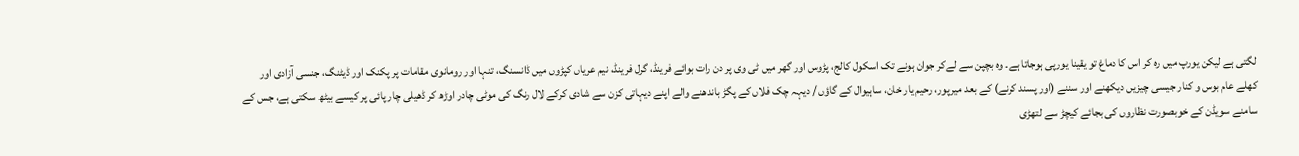لگتی ہے لیکن یورپ میں رہ کر اس کا دماغ تو یقینا یورپی ہوجاتا ہے۔ وہ بچپن سے لےکر جوان ہونے تک اسکول کالج، پڑوس اور گھر میں ٹی وی پر دن رات بوائے فرینڈ، گرل فرینڈ، نیم عریاں کپڑوں میں ڈانسنگ، تنہا اور رومانوی مقامات پر پکنک اور ڈیٹنگ، جنسی آزادی اور کھلے عام بوس و کنار جیسی چیزیں دیکھنے اور سننے (اور پسند کرنے) کے بعد میرپور، رحیم یار خان، ساہیوال کے گاؤں / دیہہ چک فلاں کے پگڑ باندھنے والے اپنے دیہاتی کزن سے شادی کرکے لال رنگ کی موٹی چادر اوڑھ کر ڈھیلی چار پائی پر کیسے بیٹھ سکتی ہے، جس کے سامنے سویڈن کے خوبصورت نظاروں کی بجائے کیچڑ سے لتھڑی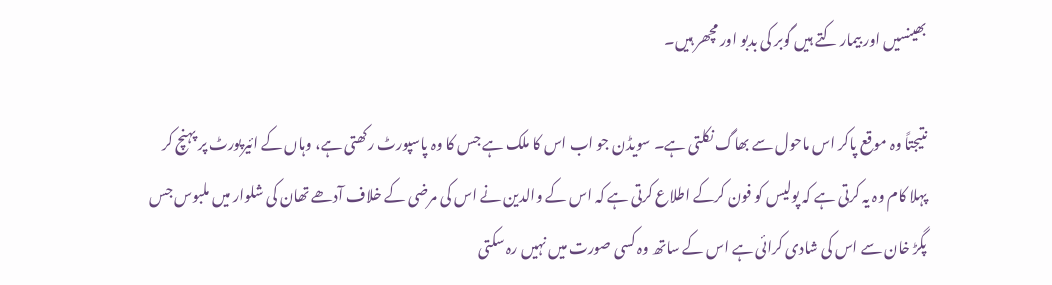بھینسیں اور بیمار کتے ہیں گوبر کی بدبو اور مچھر ہیں۔

نتیجتاً وہ موقع پاکر اس ماحول سے بھاگ نکلتی ہے۔ سویڈن جو اب اس کا ملک ہے جس کا وہ پاسپورٹ رکھتی ہے، وہاں کے ائیرپورٹ پر پہنچ کر پہلا کام وہ یہ کرتی ہے کہ پولیس کو فون کرکے اطلاع کرتی ہے کہ اس کے والدین نے اس کی مرضی کے خلاف آدھے تھان کی شلوار میں ملبوس جس پگڑ خان سے اس کی شادی کرائی ہے اس کے ساتھ وہ کسی صورت میں نہیں رہ سکتی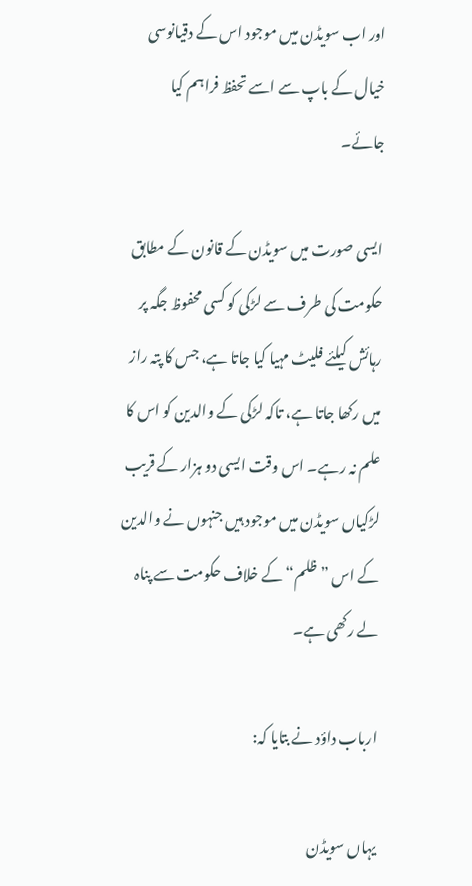اور اب سویڈن میں موجود اس کے دقیانوسی خیال کے باپ سے اسے تحفظ فراہم کیا جائے۔

ایسی صورت میں سویڈن کے قانون کے مطابق حکومت کی طرف سے لڑکی کو کسی محفوظ جگہ پر رہائش کیلئے فلیٹ مہیا کیا جاتا ہے، جس کا پتہ راز میں رکھا جاتا ہے، تاکہ لڑکی کے والدین کو اس کا علم نہ رہے۔ اس وقت ایسی دو ہزار کے قریب لڑکیاں سویڈن میں موجود ہیں جنہوں نے والدین کے اس ”ظلم“ کے خلاف حکومت سے پناہ لے رکھی ہے۔

ارباب داؤد نے بتایا کہ:

یہاں سویڈن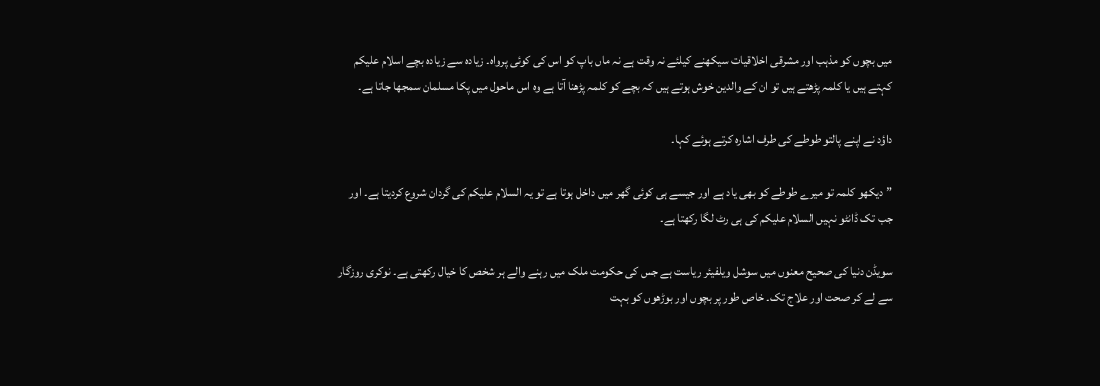میں بچوں کو مذہب اور مشرقی اخلاقیات سیکھنے کیلئے نہ وقت ہے نہ ماں باپ کو اس کی کوئی پرواہ۔ زیادہ سے زیادہ بچے اسلام علیکم کہتے ہیں یا کلمہ پڑھتے ہیں تو ان کے والدین خوش ہوتے ہیں کہ بچے کو کلمہ پڑھنا آتا ہے وہ اس ماحول میں پکا مسلمان سمجھا جاتا ہے۔

داؤد نے اپنے پالتو طوطے کی طرف اشارہ کرتے ہوئے کہا۔

”دیکھو کلمہ تو میرے طوطے کو بھی یاد ہے اور جیسے ہی کوئی گھر میں داخل ہوتا ہے تو یہ السلام علیکم کی گردان شروع کردیتا ہے۔ اور جب تک ڈانٹو نہیں السلام علیکم کی ہی رٹ لگا رکھتا ہے۔

سویڈن دنیا کی صحیح معنوں میں سوشل ویلفیئر ریاست ہے جس کی حکومت ملک میں رہنے والے ہر شخص کا خیال رکھتی ہے۔ نوکری روزگار سے لے کر صحت اور علاج تک۔ خاص طور پر بچوں اور بوڑھوں کو بہت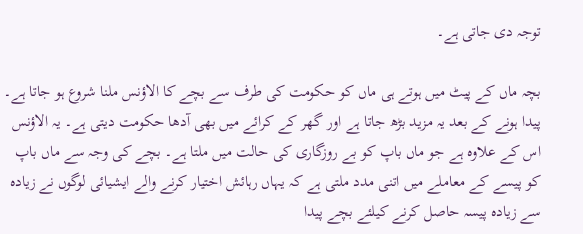توجہ دی جاتی ہے۔

بچہ ماں کے پیٹ میں ہوتے ہی ماں کو حکومت کی طرف سے بچے کا الاؤنس ملنا شروع ہو جاتا ہے۔ پیدا ہونے کے بعد یہ مزید بڑھ جاتا ہے اور گھر کے کرائے میں بھی آدھا حکومت دیتی ہے۔ یہ الاؤنس اس کے علاوہ ہے جو ماں باپ کو بے روزگاری کی حالت میں ملتا ہے۔ بچے کی وجہ سے ماں باپ کو پیسے کے معاملے میں اتنی مدد ملتی ہے کہ یہاں رہائش اختیار کرنے والے ایشیائی لوگوں نے زیادہ سے زیادہ پیسہ حاصل کرنے کیلئے بچے پیدا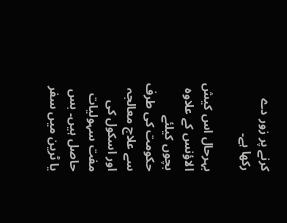کرنے پر زور دے رکھا ہے۔

بہرحال اس کیش الاؤنس کے علاوہ بچوں کیلئے حکومت کی طرف سے علاج معالجہ اور اسکول کی مفت سہولیات حاصل ہیں۔ بس یا ٹرین میں سفر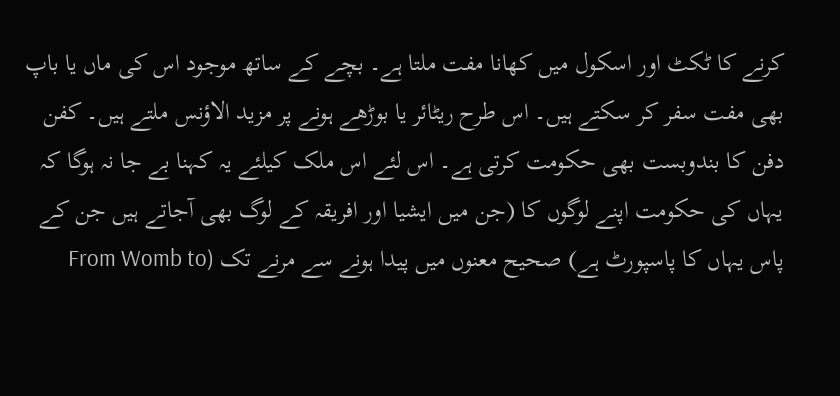کرنے کا ٹکٹ اور اسکول میں کھانا مفت ملتا ہے۔ بچے کے ساتھ موجود اس کی ماں یا باپ بھی مفت سفر کر سکتے ہیں۔ اس طرح ریٹائر یا بوڑھے ہونے پر مزید الاؤنس ملتے ہیں۔ کفن دفن کا بندوبست بھی حکومت کرتی ہے۔ اس لئے اس ملک کیلئے یہ کہنا بے جا نہ ہوگا کہ یہاں کی حکومت اپنے لوگوں کا (جن میں ایشیا اور افریقہ کے لوگ بھی آجاتے ہیں جن کے پاس یہاں کا پاسپورٹ ہے) صحیح معنوں میں پیدا ہونے سے مرنے تک (From Womb to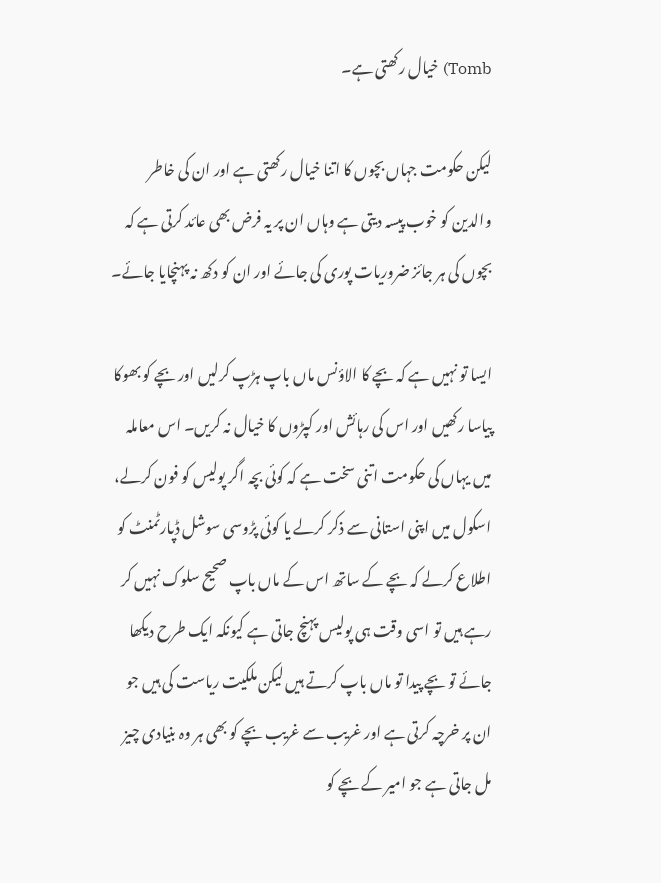Tomb) خیال رکھتی ہے۔

لیکن حکومت جہاں بچوں کا اتنا خیال رکھتی ہے اور ان کی خاطر والدین کو خوب پیسہ دیتی ہے وہاں ان پر یہ فرض بھی عائد کرتی ہے کہ بچوں کی ہر جائز ضروریات پوری کی جائے اور ان کو دکھ نہ پہنچایا جائے۔

ایسا تو نہیں ہے کہ بچے کا الاؤنس ماں باپ ہڑپ کرلیں اور بچے کو بھوکا پیاسا رکھیں اور اس کی رہائش اور کپڑوں کا خیال نہ کریں۔ اس معاملہ میں یہاں کی حکومت اتنی سخت ہے کہ کوئی بچہ اگر پولیس کو فون کرلے، اسکول میں اپنی استانی سے ذکر کرلے یا کوئی پڑوسی سوشل ڈپارٹمنٹ کو اطلاع کرلے کہ بچے کے ساتھ اس کے ماں باپ صحیح سلوک نہیں کر رہے ہیں تو اسی وقت ہی پولیس پہنچ جاتی ہے کیونکہ ایک طرح دیکھا جائے تو بچے پیدا تو ماں باپ کرتے ہیں لیکن ملکیت ریاست کی ہیں جو ان پر خرچہ کرتی ہے اور غریب سے غریب بچے کو بھی ہر وہ بنیادی چیز مل جاتی ہے جو امیر کے بچے کو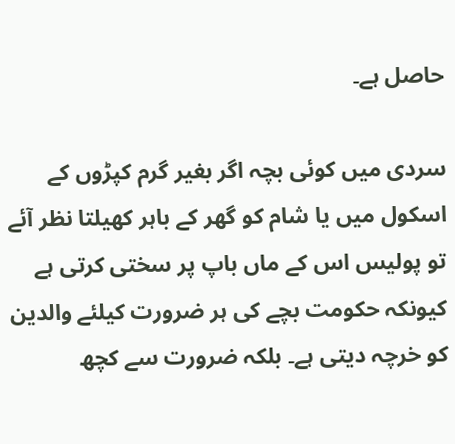حاصل ہے۔

سردی میں کوئی بچہ اگر بغیر گرم کپڑوں کے اسکول میں یا شام کو گھر کے باہر کھیلتا نظر آئے تو پولیس اس کے ماں باپ پر سختی کرتی ہے کیونکہ حکومت بچے کی ہر ضرورت کیلئے والدین کو خرچہ دیتی ہے۔ بلکہ ضرورت سے کچھ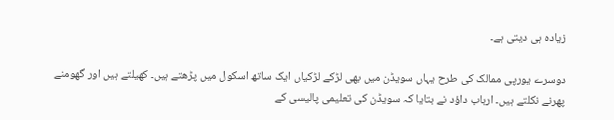زیادہ ہی دیتی ہے۔

دوسرے یورپی ممالک کی طرح یہاں سویڈن میں بھی لڑکے لڑکیاں ایک ساتھ اسکول میں پڑھتے ہیں۔ کھیلتے ہیں اور گھومنے پھرنے نکلتے ہیں۔ ارباب داؤد نے بتایا کہ سویڈن کی تعلیمی پالیسی کے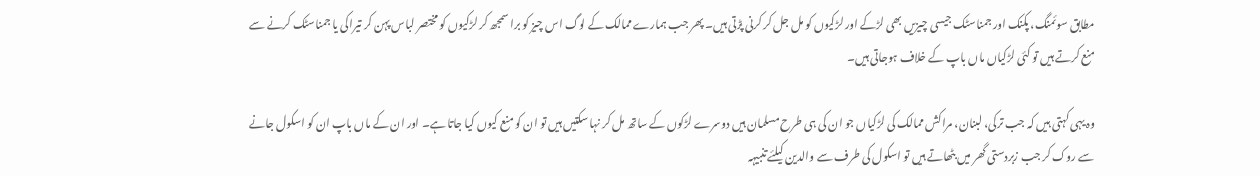مطابق سوئمنگ، پکنک اور جمناسٹک جیسی چیزیں بھی لڑکے اور لڑکیوں کو مل جل کر کرنی پڑتی ہیں۔ پھر جب ہمارے ممالک کے لوگ اس چیز کو برا سمجھ کر لڑکیوں کو مختصر لباس پہن کر تیراکی یا جمناسٹک کرنے سے منع کرتے ہیں تو کئی لڑکیاں ماں باپ کے خلاف ہوجاتی ہیں۔

وہ یہی کہتی ہیں کہ جب ترکی، لبنان، مراکش ممالک کی لڑکیاں جو ان کی ہی طرح مسلمان ہیں دوسرے لڑکوں کے ساتھ مل کر نہا سکتیں ہیں تو ان کو منع کیوں کیا جاتا ہے۔ اور ان کے ماں باپ ان کو اسکول جانے سے روک کر جب زبردستی گھر میں بٹھاتے ہیں تو اسکول کی طرف سے والدین کیلئے تنبیہہ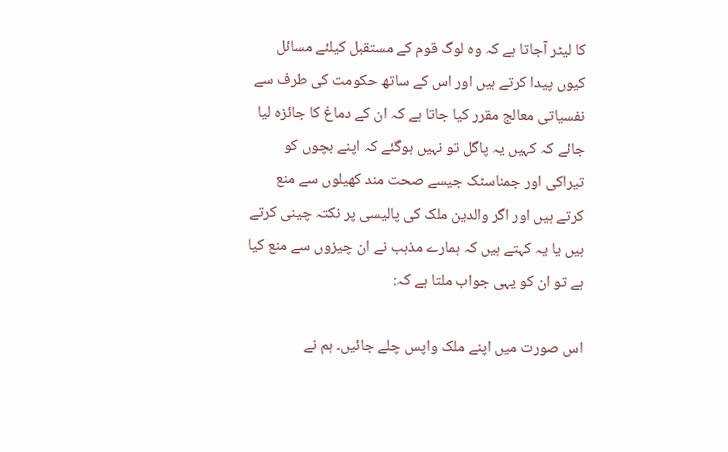کا لیٹر آجاتا ہے کہ وہ لوگ قوم کے مستقبل کیلئے مسائل کیوں پیدا کرتے ہیں اور اس کے ساتھ حکومت کی طرف سے نفسیاتی معالج مقرر کیا جاتا ہے کہ ان کے دماغ کا جائزہ لیا جائے کہ کہیں یہ پاگل تو نہیں ہوگئے کہ اپنے بچوں کو تیراکی اور جمناسٹک جیسے صحت مند کھیلوں سے منع کرتے ہیں اور اگر والدین ملک کی پالیسی پر نکتہ چینی کرتے ہیں یا یہ کہتے ہیں کہ ہمارے مذہب نے ان چیزوں سے منع کیا ہے تو ان کو یہی جواب ملتا ہے کہ:

اس صورت میں اپنے ملک واپس چلے جائیں۔ ہم نے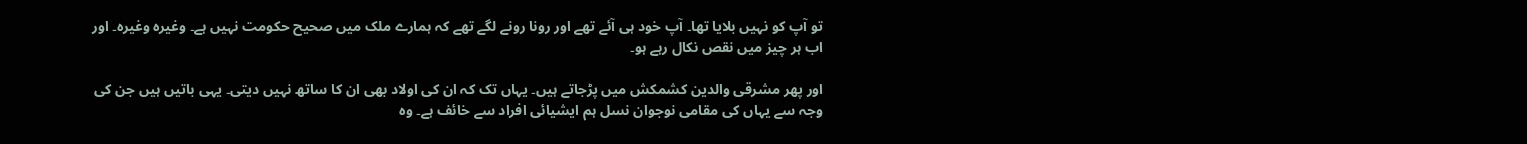تو آپ کو نہیں بلایا تھا۔ آپ خود ہی آئے تھے اور رونا رونے لگے تھے کہ ہمارے ملک میں صحیح حکومت نہیں ہے۔ وغیرہ وغیرہ۔ اور اب ہر چیز میں نقص نکال رہے ہو۔

اور پھر مشرقی والدین کشمکش میں پڑجاتے ہیں۔ یہاں تک کہ ان کی اولاد بھی ان کا ساتھ نہیں دیتی۔ یہی باتیں ہیں جن کی وجہ سے یہاں کی مقامی نوجوان نسل ہم ایشیائی افراد سے خائف ہے۔ وہ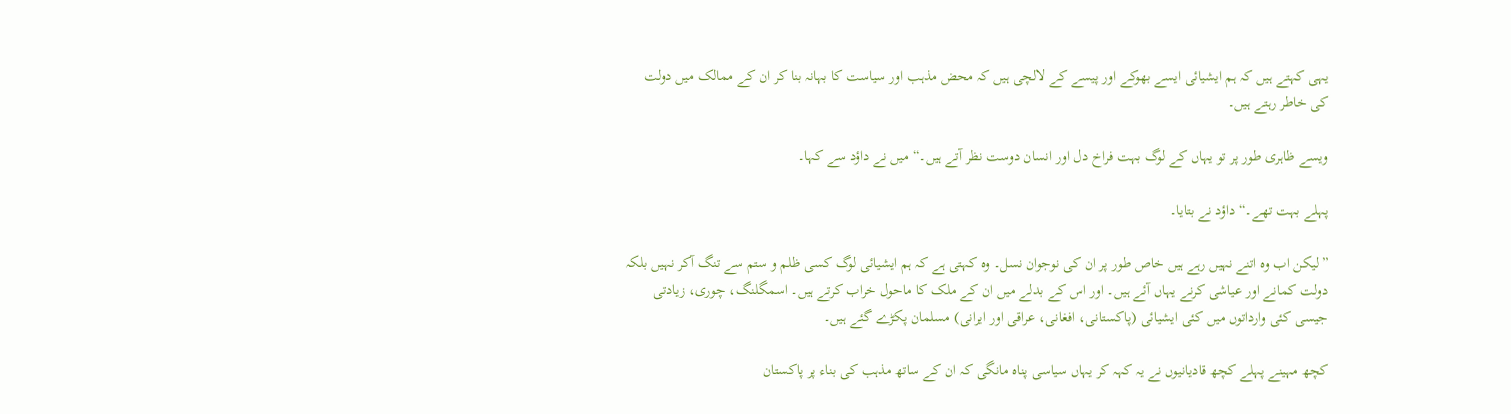یہی کہتے ہیں کہ ہم ایشیائی ایسے بھوکے اور پیسے کے لالچی ہیں کہ محض مذہب اور سیاست کا بہانہ بنا کر ان کے ممالک میں دولت کی خاطر رہتے ہیں۔

ویسے ظاہری طور پر تو یہاں کے لوگ بہت فراخ دل اور انسان دوست نظر آتے ہیں۔“ میں نے داؤد سے کہا۔

پہلے بہت تھے۔“ داؤد نے بتایا۔

”لیکن اب وہ اتنے نہیں رہے ہیں خاص طور پر ان کی نوجوان نسل۔ وہ کہتی ہے کہ ہم ایشیائی لوگ کسی ظلم و ستم سے تنگ آکر نہیں بلکہ دولت کمانے اور عیاشی کرنے یہاں آئے ہیں۔ اور اس کے بدلے میں ان کے ملک کا ماحول خراب کرتے ہیں۔ اسمگلنگ، چوری، زیادتی جیسی کئی وارداتوں میں کئی ایشیائی (پاکستانی، افغانی، عراقی اور ایرانی) مسلمان پکڑے گئے ہیں۔

کچھ مہینے پہلے کچھ قادیانیوں نے یہ کہہ کر یہاں سیاسی پناہ مانگی کہ ان کے ساتھ مذہب کی بناء پر پاکستان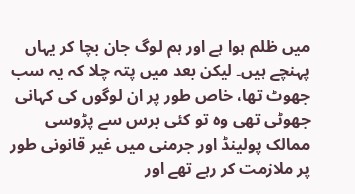میں ظلم ہوا ہے اور ہم لوگ جان بچا کر یہاں پہنچے ہیں۔ لیکن بعد میں پتہ چلا کہ یہ سب جھوٹ تھا، خاص طور پر ان لوگوں کی کہانی جھوٹی تھی وہ تو کئی برس سے پڑوسی ممالک پولینڈ اور جرمنی میں غیر قانونی طور پر ملازمت کر رہے تھے اور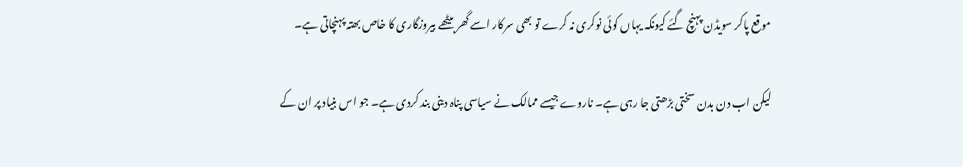موقع پاکر سویڈن پہنچ گئے کیونکہ یہاں کوئی نوکری نہ کرے تو بھی سرکار اسے گھر بیٹھے بیروزگاری کا خاص بھتہ پہنچاتی ہے۔

لیکن اب دن بدن سختی بڑھتی جا رہی ہے۔ ناروے جیسے ممالک نے سیاسی پناہ دینی بند کردی ہے۔ جو اس بنیاد پر ان کے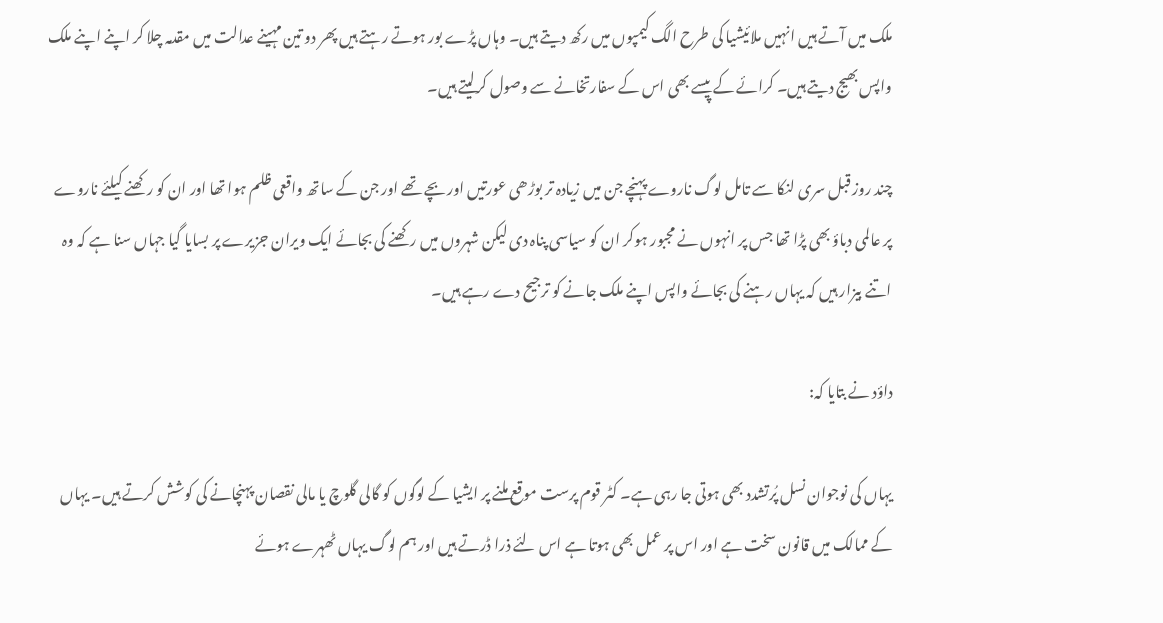ملک میں آتے ہیں انہیں ملائیشیا کی طرح الگ کیمپوں میں رکھ دیتے ہیں۔ وہاں پڑے بور ہوتے رہتے ہیں پھر دو تین مہینے عدالت میں مقدمہ چلا کر اپنے اپنے ملک واپس بھیج دیتے ہیں۔ کرائے کے پیسے بھی اس کے سفارتخانے سے وصول کرلیتے ہیں۔

چند روز قبل سری لنکا سے تامل لوگ ناروے پہنچے جن میں زیادہ تر بوڑھی عورتیں اور بچے تھے اور جن کے ساتھ واقعی ظلم ہوا تھا اور ان کو رکھنے کیلئے ناروے پر عالمی دباؤ بھی پڑا تھا جس پر انہوں نے مجبور ہوکر ان کو سیاسی پناہ دی لیکن شہروں میں رکھنے کی بجائے ایک ویران جزیرے پر بسایا گیا جہاں سنا ہے کہ وہ اتنے بیزار ہیں کہ یہاں رہنے کی بجائے واپس اپنے ملک جانے کو ترجیح دے رہے ہیں۔

داؤد نے بتایا کہ:

یہاں کی نوجوان نسل پُرتشدد بھی ہوتی جا رہی ہے۔ کٹر قوم پرست موقع ملنے پر ایشیا کے لوگوں کو گالی گلوچ یا مالی نقصان پہنچانے کی کوشش کرتے ہیں۔ یہاں کے ممالک میں قانون سخت ہے اور اس پر عمل بھی ہوتا ہے اس لئے ذرا ڈرتے ہیں اور ہم لوگ یہاں ٹھہرے ہوئے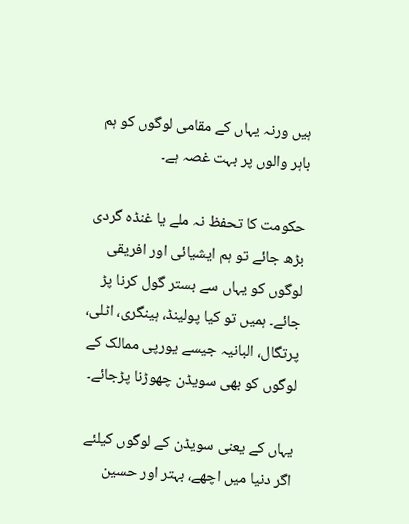ہیں ورنہ یہاں کے مقامی لوگوں کو ہم باہر والوں پر بہت غصہ ہے۔

حکومت کا تحفظ نہ ملے یا غنڈہ گردی بڑھ جائے تو ہم ایشیائی اور افریقی لوگوں کو یہاں سے بستر گول کرنا پڑ جائے۔ ہمیں تو کیا پولینڈ، ہینگری، اٹلی، پرتگال، البانیہ جیسے یورپی ممالک کے لوگوں کو بھی سویڈن چھوڑنا پڑجائے۔

یہاں کے یعنی سویڈن کے لوگوں کیلئے اگر دنیا میں اچھے، بہتر اور حسین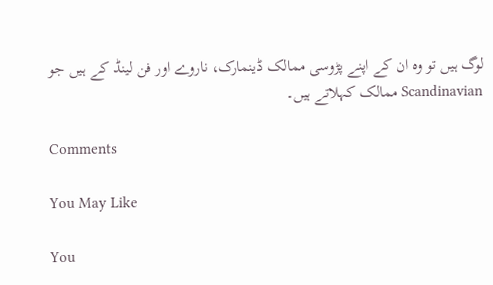لوگ ہیں تو وہ ان کے اپنے پڑوسی ممالک ڈینمارک، ناروے اور فن لینڈ کے ہیں جو Scandinavian ممالک کہلاتے ہیں۔

Comments

You May Like

You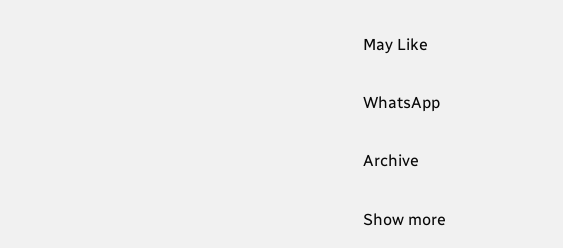May Like

WhatsApp

Archive

Show more